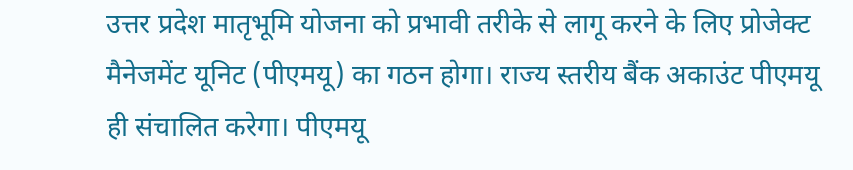उत्तर प्रदेश मातृभूमि योजना को प्रभावी तरीके से लागू करने के लिए प्रोजेक्ट मैनेजमेंट यूनिट (पीएमयू) का गठन होगा। राज्य स्तरीय बैंक अकाउंट पीएमयू ही संचालित करेगा। पीएमयू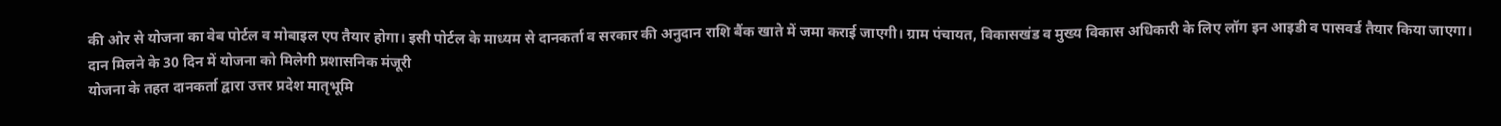की ओर से योजना का वेब पोर्टल व मोबाइल एप तैयार होगा। इसी पोर्टल के माध्यम से दानकर्ता व सरकार की अनुदान राशि बैंक खाते में जमा कराई जाएगी। ग्राम पंचायत, विकासखंड व मुख्य विकास अधिकारी के लिए लॉग इन आइडी व पासवर्ड तैयार किया जाएगा।
दान मिलने के 30 दिन में योजना को मिलेगी प्रशासनिक मंजूरी
योजना के तहत दानकर्ता द्वारा उत्तर प्रदेश मातृभूमि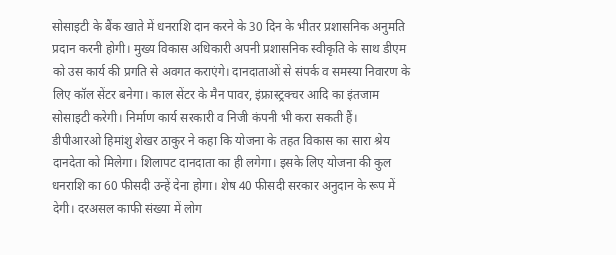सोसाइटी के बैंक खाते में धनराशि दान करने के 30 दिन के भीतर प्रशासनिक अनुमति प्रदान करनी होगी। मुख्य विकास अधिकारी अपनी प्रशासनिक स्वीकृति के साथ डीएम को उस कार्य की प्रगति से अवगत कराएंगे। दानदाताओं से संपर्क व समस्या निवारण के लिए कॉल सेंटर बनेगा। काल सेंटर के मैन पावर, इंफ्रास्ट्रक्चर आदि का इंतजाम सोसाइटी करेगी। निर्माण कार्य सरकारी व निजी कंपनी भी करा सकती हैं।
डीपीआरओ हिमांशु शेखर ठाकुर ने कहा कि योजना के तहत विकास का सारा श्रेय दानदेता को मिलेगा। शिलापट दानदाता का ही लगेगा। इसके लिए योजना की कुल धनराशि का 60 फीसदी उन्हें देना होगा। शेष 40 फीसदी सरकार अनुदान के रूप में देगी। दरअसल काफी संख्या में लोग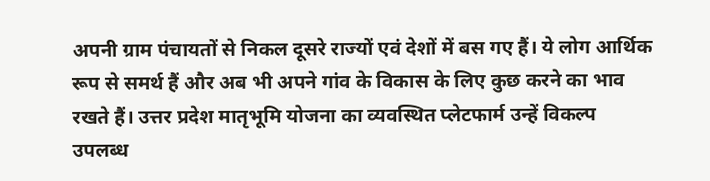अपनी ग्राम पंचायतों से निकल दूसरे राज्यों एवं देशों में बस गए हैं। ये लोग आर्थिक रूप से समर्थ हैं और अब भी अपने गांव के विकास के लिए कुछ करने का भाव रखते हैं। उत्तर प्रदेश मातृभूमि योजना का व्यवस्थित प्लेटफार्म उन्हें विकल्प उपलब्ध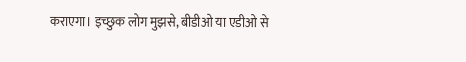कराएगा। इच्छुक लोग मुझसे, बीडीओ या एडीओ से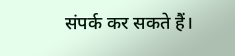संपर्क कर सकते हैं।